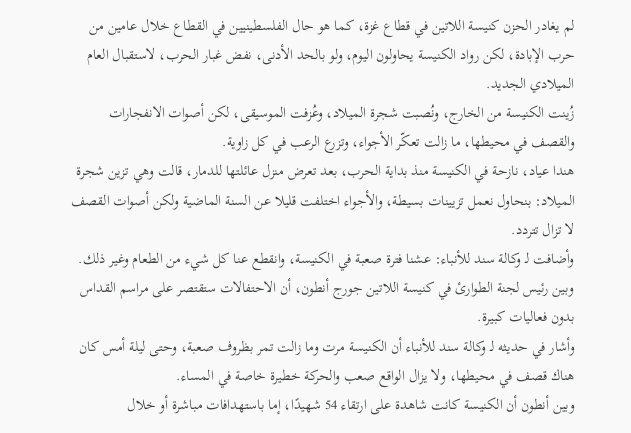لم يغادر الحزن كنيسة اللاتين في قطاع غزة، كما هو حال الفلسطينيين في القطاع خلال عامين من حرب الإبادة، لكن رواد الكنيسة يحاولون اليوم، ولو بالحد الأدنى، نفض غبار الحرب، لاستقبال العام الميلادي الجديد.
زُينت الكنيسة من الخارج، ونُصبت شجرة الميلاد، وعُزفت الموسيقى، لكن أصوات الانفجارات والقصف في محيطها، ما زالت تعكّر الأجواء، وتزرع الرعب في كل زاوية.
هندا عياد، نازحة في الكنيسة منذ بداية الحرب، بعد تعرض منزل عائلتها للدمار، قالت وهي تزين شجرة الميلاد: بنحاول نعمل تزيينات بسيطة، والأجواء اختلفت قليلا عن السنة الماضية ولكن أصوات القصف لا تزال تتردد.
وأضافت لـ وكالة سند للأنباء: عشنا فترة صعبة في الكنيسة، وانقطع عنا كل شيء من الطعام وغير ذلك.
وبين رئيس لجنة الطوارئ في كنيسة اللاتين جورج أنطون، أن الاحتفالات ستقتصر على مراسم القداس بدون فعاليات كبيرة.
وأشار في حديثه لـ وكالة سند للأنباء أن الكنيسة مرت وما زالت تمر بظروف صعبة، وحتى ليلة أمس كان هناك قصف في محيطها، ولا يزال الواقع صعب والحركة خطيرة خاصة في المساء.
وبين أنطون أن الكنيسة كانت شاهدة على ارتقاء 54 شهيدًا، إما باستهدافات مباشرة أو خلال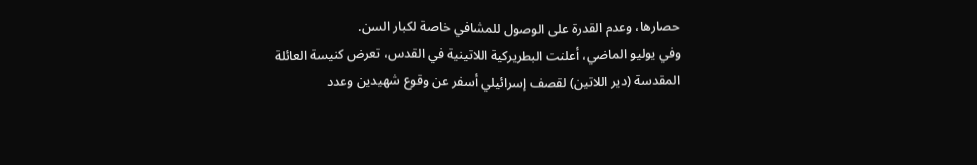حصارها، وعدم القدرة على الوصول للمشافي خاصة لكبار السن.
وفي يوليو الماضي، أعلنت البطريركية اللاتينية في القدس، تعرض كنيسة العائلة المقدسة (دير اللاتين) لقصف إسرائيلي أسفر عن وقوع شهيدين وعدد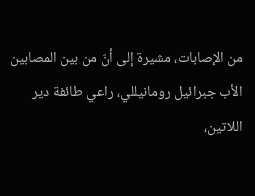من الإصابات، مشيرة إلى أنّ من بين المصابين الأب جبرائيل رومانيللي، راعي طائفة دير اللاتين،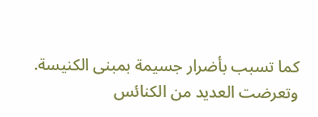كما تسبب بأضرار جسيمة بمبنى الكنيسة.
وتعرضت العديد من الكنائس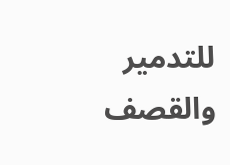للتدمير والقصف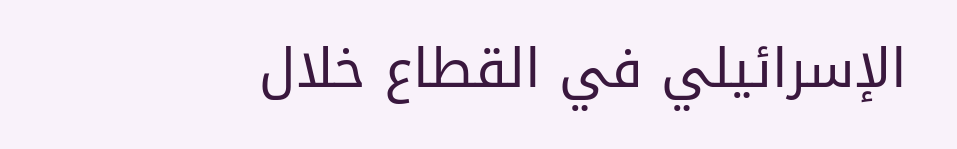الإسرائيلي في القطاع خلال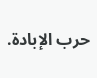حرب الإبادة.